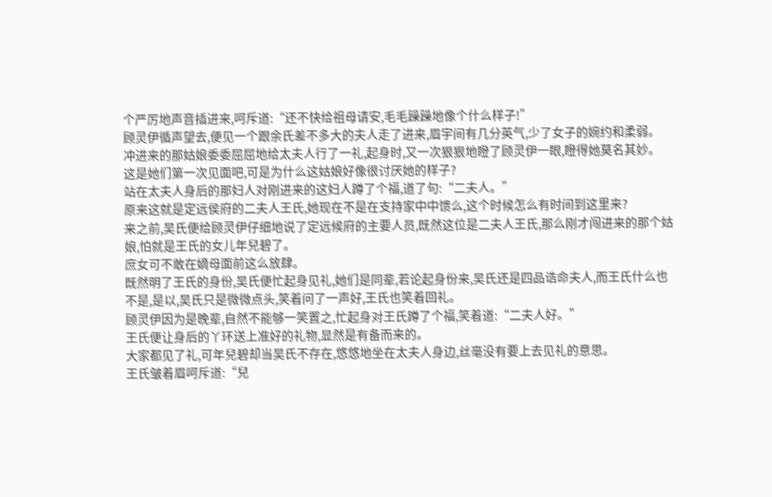个严厉地声音插进来,呵斥道:“还不快给祖母请安,毛毛躁躁地像个什么样子!”
顾灵伊循声望去,便见一个跟余氏差不多大的夫人走了进来,眉宇间有几分英气,少了女子的婉约和柔弱。
冲进来的那姑娘委委屈屈地给太夫人行了一礼,起身时,又一次狠狠地瞪了顾灵伊一眼,瞪得她莫名其妙。
这是她们第一次见面吧,可是为什么这姑娘好像很讨厌她的样子?
站在太夫人身后的那妇人对刚进来的这妇人蹲了个福,道了句:“二夫人。”
原来这就是定远侯府的二夫人王氏,她现在不是在支持家中中馈么,这个时候怎么有时间到这里来?
来之前,吴氏便给顾灵伊仔细地说了定远候府的主要人员,既然这位是二夫人王氏,那么刚才闯进来的那个姑娘,怕就是王氏的女儿年兒碧了。
庶女可不敢在嫡母面前这么放肆。
既然明了王氏的身份,吴氏便忙起身见礼,她们是同辈,若论起身份来,吴氏还是四品诰命夫人,而王氏什么也不是,是以,吴氏只是微微点头,笑着问了一声好,王氏也笑着回礼。
顾灵伊因为是晚辈,自然不能够一笑置之,忙起身对王氏蹲了个福,笑着道:“二夫人好。”
王氏便让身后的丫环送上准好的礼物,显然是有备而来的。
大家都见了礼,可年兒碧却当吴氏不存在,悠悠地坐在太夫人身边,丝毫没有要上去见礼的意思。
王氏皱着眉呵斥道:“兒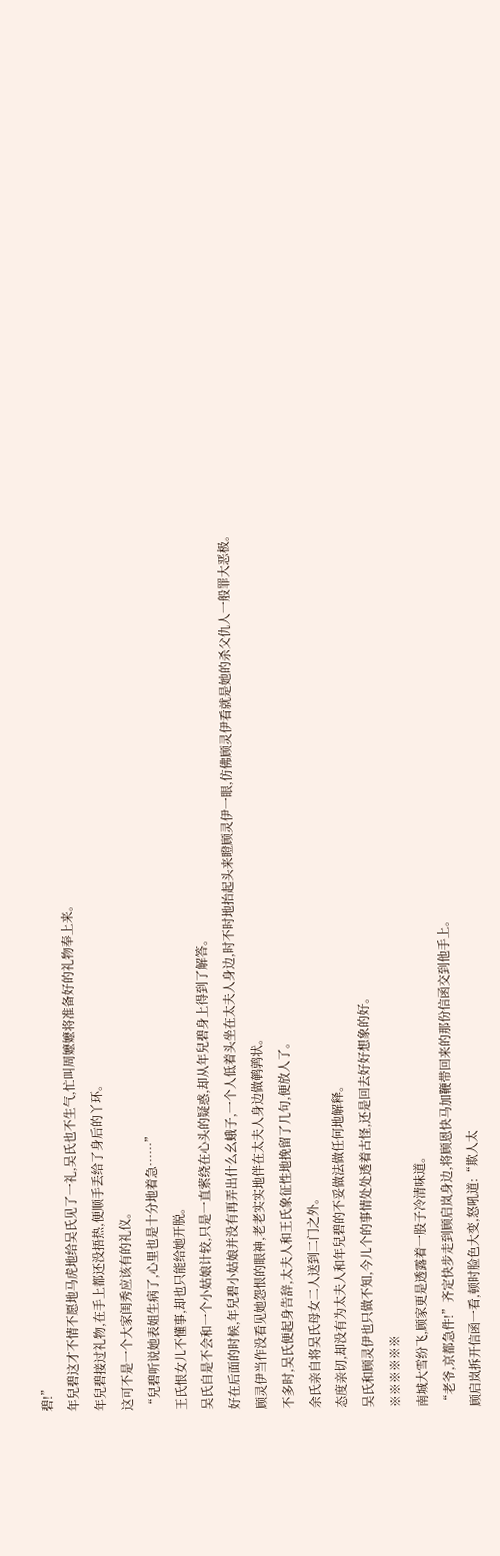碧!”
年兒碧这才不情不愿地马虎地给吴氏见了一礼,吴氏也不生气,忙叫周嬷嬷将准备好的礼物奉上来。
年兒碧接过礼物,在手上都还没捂热,便顺手丢给了身后的丫环。
这可不是一个大家闺秀应该有的礼仪。
“兒碧听说她表姐生病了,心里也是十分地着急……”
王氏恨女儿不懂事,却也只能给她开脱。
吴氏自是不会和一个小姑娘计较,只是一直萦绕在心头的疑惑,却从年兒碧身上得到了解答。
好在后面的时候,年兒碧小姑娘并没有再弄出什么幺蛾子,一个人低着头坐在太夫人身边,时不时地抬起头来瞪顾灵伊一眼,仿佛顾灵伊看就是她的杀父仇人一般罪大恶极。
顾灵伊当作没看见她怨恨的眼神,老老实实地伴在太夫人身边做鹌鹑状。
不多时,吴氏便起身告辞,太夫人和王氏象征性地挽留了几句,便放人了。
余氏亲自将吴氏母女二人送到二门之外。
态度亲切,却没有为太夫人和年兒碧的不妥做法做任何地解释。
吴氏和顾灵伊也只做不知,今儿个的事情处处透着古怪,还是回去好好想象的好。
※※※※※※
南城大雪纷飞,顾家更是透露着一股子冷清味道。
“老爷,京都急件!”齐定快步走到顾启岚身边,将顾恩快马加鞭带回来的那份信函交到他手上。
顾启岚拆开信函一看,顿时脸色大变,怒吼道:“欺人太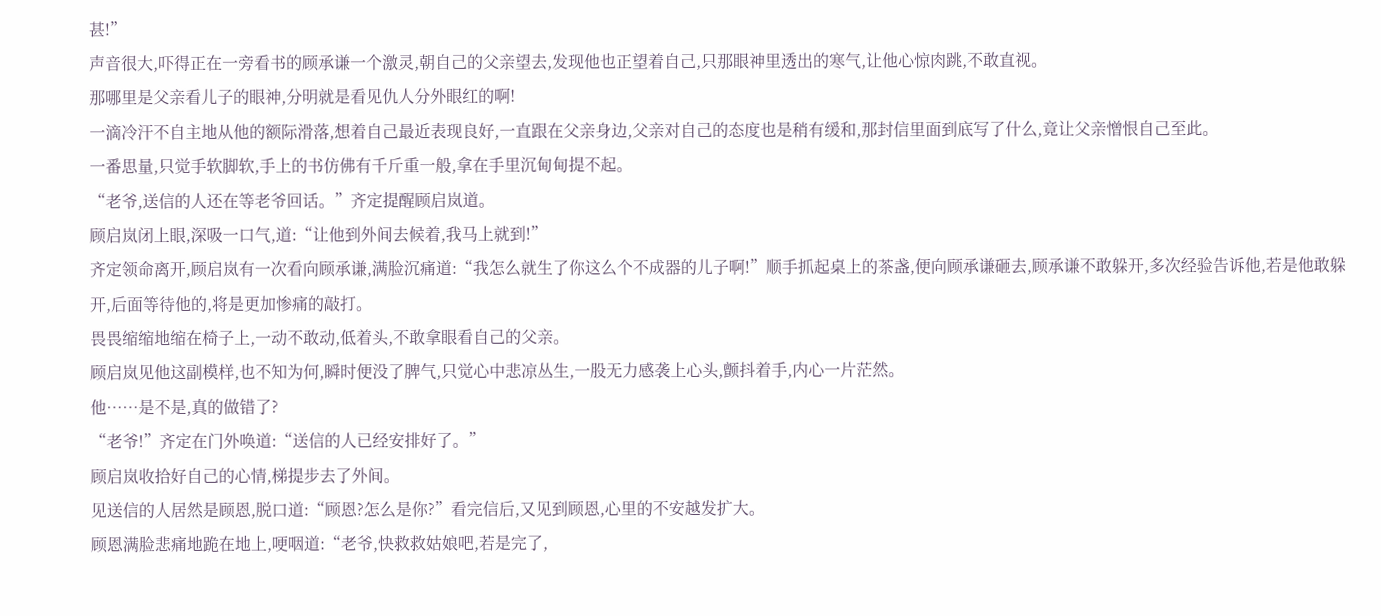甚!”
声音很大,吓得正在一旁看书的顾承谦一个激灵,朝自己的父亲望去,发现他也正望着自己,只那眼神里透出的寒气,让他心惊肉跳,不敢直视。
那哪里是父亲看儿子的眼神,分明就是看见仇人分外眼红的啊!
一滴冷汗不自主地从他的额际滑落,想着自己最近表现良好,一直跟在父亲身边,父亲对自己的态度也是稍有缓和,那封信里面到底写了什么,竟让父亲憎恨自己至此。
一番思量,只觉手软脚软,手上的书仿佛有千斤重一般,拿在手里沉甸甸提不起。
“老爷,送信的人还在等老爷回话。”齐定提醒顾启岚道。
顾启岚闭上眼,深吸一口气,道:“让他到外间去候着,我马上就到!”
齐定领命离开,顾启岚有一次看向顾承谦,满脸沉痛道:“我怎么就生了你这么个不成器的儿子啊!”顺手抓起桌上的茶盏,便向顾承谦砸去,顾承谦不敢躲开,多次经验告诉他,若是他敢躲开,后面等待他的,将是更加惨痛的敲打。
畏畏缩缩地缩在椅子上,一动不敢动,低着头,不敢拿眼看自己的父亲。
顾启岚见他这副模样,也不知为何,瞬时便没了脾气,只觉心中悲凉丛生,一股无力感袭上心头,颤抖着手,内心一片茫然。
他……是不是,真的做错了?
“老爷!”齐定在门外唤道:“送信的人已经安排好了。”
顾启岚收拾好自己的心情,梯提步去了外间。
见送信的人居然是顾恩,脱口道:“顾恩?怎么是你?”看完信后,又见到顾恩,心里的不安越发扩大。
顾恩满脸悲痛地跪在地上,哽咽道:“老爷,快救救姑娘吧,若是完了,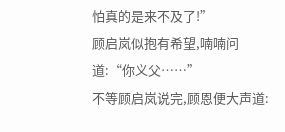怕真的是来不及了!”
顾启岚似抱有希望,喃喃问道:“你义父……”
不等顾启岚说完,顾恩便大声道: